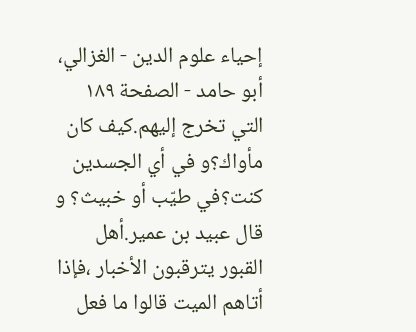إحياء علوم الدين - الغزالي، أبو حامد - الصفحة ١٨٩
التي تخرج إليهم.كيف كان مأواك؟و في أي الجسدين كنت؟في طيّب أو خبيث؟ و قال عبيد بن عمير.أهل القبور يترقبون الأخبار ،فإذا أتاهم الميت قالوا ما فعل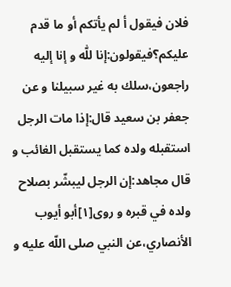فلان فيقول أ لم يأتكم أو ما قدم عليكم؟فيقولون:إنا للّٰه و إنا إليه راجعون،سلك به غير سبيلنا و عن جعفر بن سعيد قال:إذا مات الرجل استقبله ولده كما يستقبل الغائب و قال مجاهد:إن الرجل ليبشّر بصلاح ولده في قبره و روى[١]أبو أيوب الأنصاري،عن النبي صلى اللّه عليه و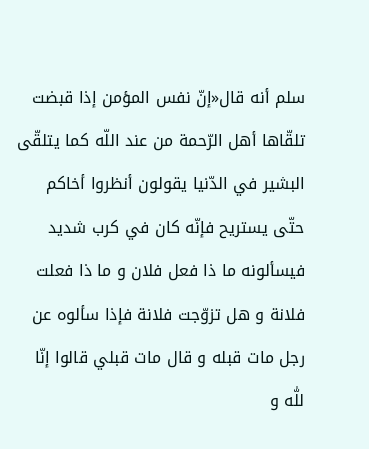سلم أنه قال«إنّ نفس المؤمن إذا قبضت تلقّاها أهل الرّحمة من عند اللّه كما يتلقّى البشير في الدّنيا يقولون أنظروا أخاكم حتّى يستريح فإنّه كان في كرب شديد فيسألونه ما ذا فعل فلان و ما ذا فعلت فلانة و هل تزوّجت فلانة فإذا سألوه عن رجل مات قبله و قال مات قبلي قالوا إنّا للّٰه و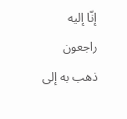إنّا إليه راجعون ذهب به إلى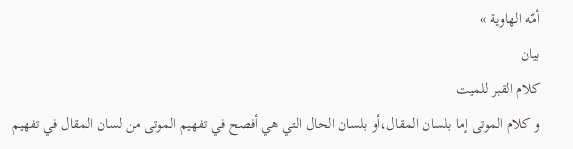أمّه الهاوية »
بيان
كلام القبر للميت
و كلام الموتى إما بلسان المقال،أو بلسان الحال التي هي أفصح في تفهيم الموتى من لسان المقال في تفهيم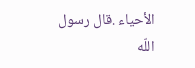الأحياء .قال رسول اللّه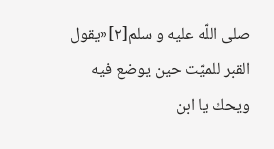صلى اللّه عليه و سلم[٢]«يقول القبر للميّت حين يوضع فيه ويحك يا ابن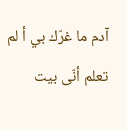آدم ما غرّك بي أ لم تعلم أنّى بيت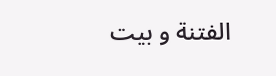الفتنة و بيت